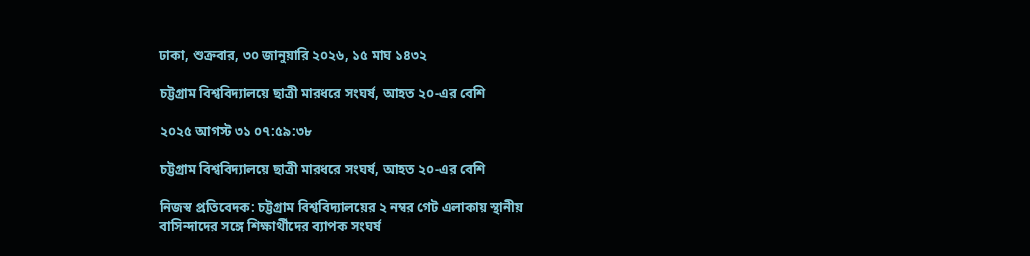ঢাকা, শুক্রবার, ৩০ জানুয়ারি ২০২৬, ১৫ মাঘ ১৪৩২

চট্টগ্রাম বিশ্ববিদ্যালয়ে ছাত্রী মারধরে সংঘর্ষ, আহত ২০-এর বেশি

২০২৫ আগস্ট ৩১ ০৭:৫৯:৩৮

চট্টগ্রাম বিশ্ববিদ্যালয়ে ছাত্রী মারধরে সংঘর্ষ, আহত ২০-এর বেশি

নিজস্ব প্রতিবেদক: চট্টগ্রাম বিশ্ববিদ্যালয়ের ২ নম্বর গেট এলাকায় স্থানীয় বাসিন্দাদের সঙ্গে শিক্ষার্থীদের ব্যাপক সংঘর্ষ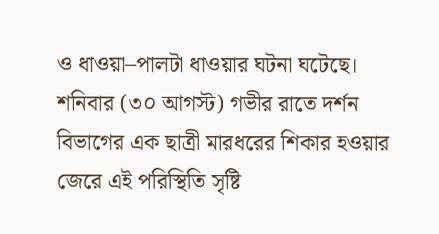ও ধাওয়া–পালটা ধাওয়ার ঘটনা ঘটেছে। শনিবার (৩০ আগস্ট) গভীর রাতে দর্শন বিভাগের এক ছাত্রী মারধরের শিকার হওয়ার জেরে এই পরিস্থিতি সৃষ্টি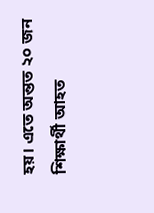হয়। এতে অন্তত ২০ জন শিক্ষার্থী আহত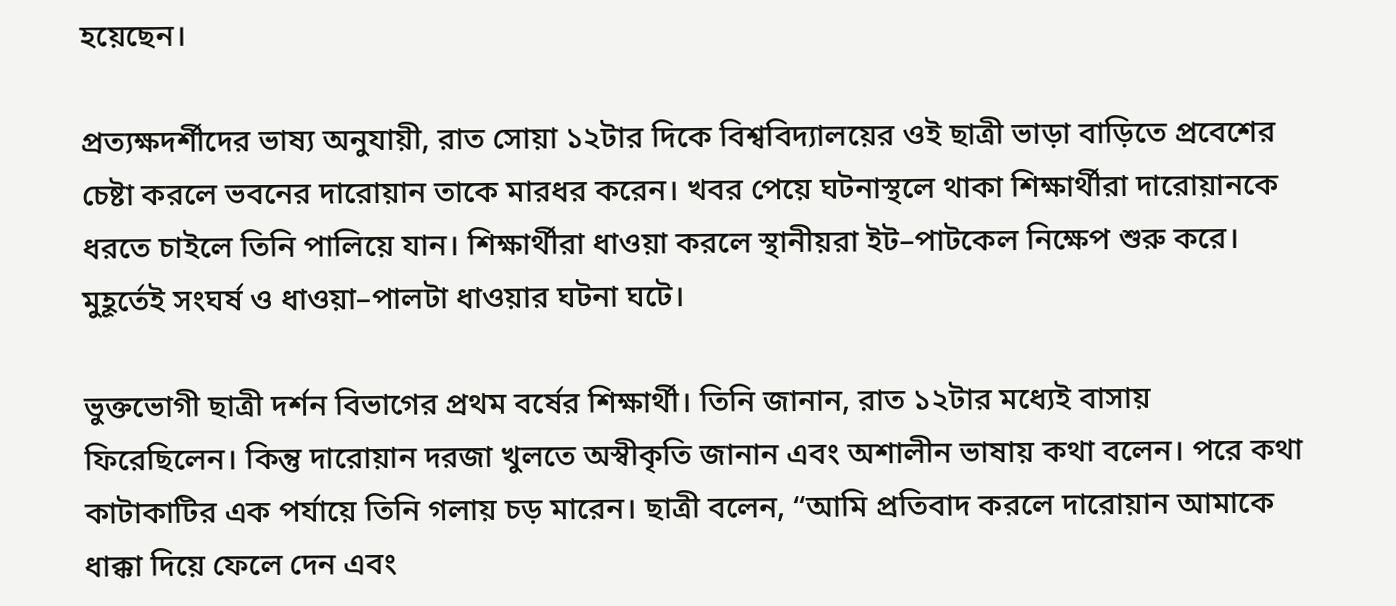হয়েছেন।

প্রত্যক্ষদর্শীদের ভাষ্য অনুযায়ী, রাত সোয়া ১২টার দিকে বিশ্ববিদ্যালয়ের ওই ছাত্রী ভাড়া বাড়িতে প্রবেশের চেষ্টা করলে ভবনের দারোয়ান তাকে মারধর করেন। খবর পেয়ে ঘটনাস্থলে থাকা শিক্ষার্থীরা দারোয়ানকে ধরতে চাইলে তিনি পালিয়ে যান। শিক্ষার্থীরা ধাওয়া করলে স্থানীয়রা ইট–পাটকেল নিক্ষেপ শুরু করে। মুহূর্তেই সংঘর্ষ ও ধাওয়া–পালটা ধাওয়ার ঘটনা ঘটে।

ভুক্তভোগী ছাত্রী দর্শন বিভাগের প্রথম বর্ষের শিক্ষার্থী। তিনি জানান, রাত ১২টার মধ্যেই বাসায় ফিরেছিলেন। কিন্তু দারোয়ান দরজা খুলতে অস্বীকৃতি জানান এবং অশালীন ভাষায় কথা বলেন। পরে কথা কাটাকাটির এক পর্যায়ে তিনি গলায় চড় মারেন। ছাত্রী বলেন, “আমি প্রতিবাদ করলে দারোয়ান আমাকে ধাক্কা দিয়ে ফেলে দেন এবং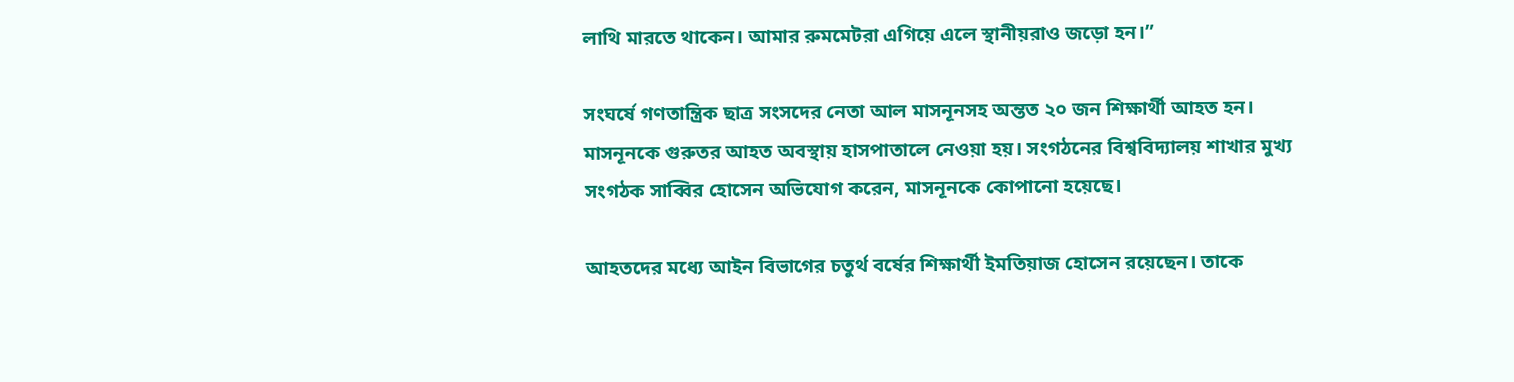লাথি মারতে থাকেন। আমার রুমমেটরা এগিয়ে এলে স্থানীয়রাও জড়ো হন।”

সংঘর্ষে গণতান্ত্রিক ছাত্র সংসদের নেতা আল মাসনূনসহ অন্তত ২০ জন শিক্ষার্থী আহত হন। মাসনূনকে গুরুতর আহত অবস্থায় হাসপাতালে নেওয়া হয়। সংগঠনের বিশ্ববিদ্যালয় শাখার মুখ্য সংগঠক সাব্বির হোসেন অভিযোগ করেন, মাসনূনকে কোপানো হয়েছে।

আহতদের মধ্যে আইন বিভাগের চতুর্থ বর্ষের শিক্ষার্থী ইমতিয়াজ হোসেন রয়েছেন। তাকে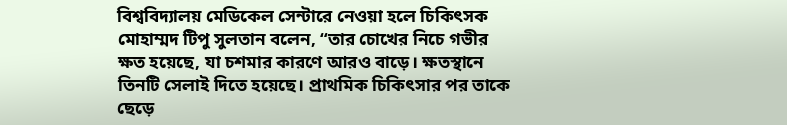বিশ্ববিদ্যালয় মেডিকেল সেন্টারে নেওয়া হলে চিকিৎসক মোহাম্মদ টিপু সুলতান বলেন, “তার চোখের নিচে গভীর ক্ষত হয়েছে, যা চশমার কারণে আরও বাড়ে। ক্ষতস্থানে তিনটি সেলাই দিতে হয়েছে। প্রাথমিক চিকিৎসার পর তাকে ছেড়ে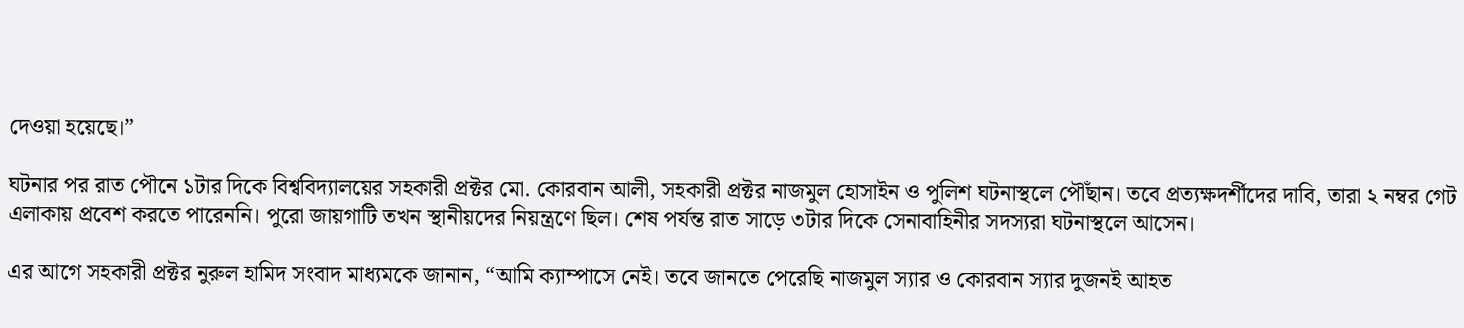দেওয়া হয়েছে।”

ঘটনার পর রাত পৌনে ১টার দিকে বিশ্ববিদ্যালয়ের সহকারী প্রক্টর মো. কোরবান আলী, সহকারী প্রক্টর নাজমুল হোসাইন ও পুলিশ ঘটনাস্থলে পৌঁছান। তবে প্রত্যক্ষদর্শীদের দাবি, তারা ২ নম্বর গেট এলাকায় প্রবেশ করতে পারেননি। পুরো জায়গাটি তখন স্থানীয়দের নিয়ন্ত্রণে ছিল। শেষ পর্যন্ত রাত সাড়ে ৩টার দিকে সেনাবাহিনীর সদস্যরা ঘটনাস্থলে আসেন।

এর আগে সহকারী প্রক্টর নুরুল হামিদ সংবাদ মাধ্যমকে জানান, “আমি ক্যাম্পাসে নেই। তবে জানতে পেরেছি নাজমুল স্যার ও কোরবান স্যার দুজনই আহত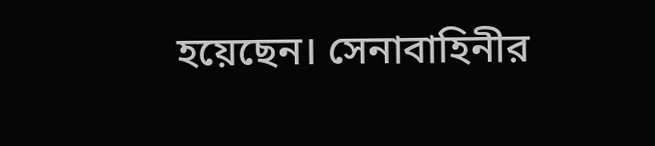হয়েছেন। সেনাবাহিনীর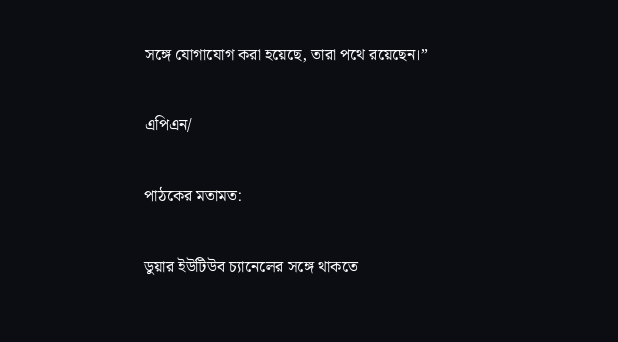সঙ্গে যোগাযোগ করা হয়েছে, তারা পথে রয়েছেন।”

এপিএন/

পাঠকের মতামত:

ডুয়ার ইউটিউব চ্যানেলের সঙ্গে থাকতে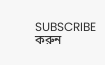SUBSCRIBE করুন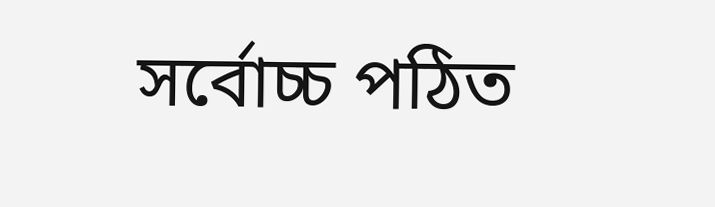সর্বোচ্চ পঠিত